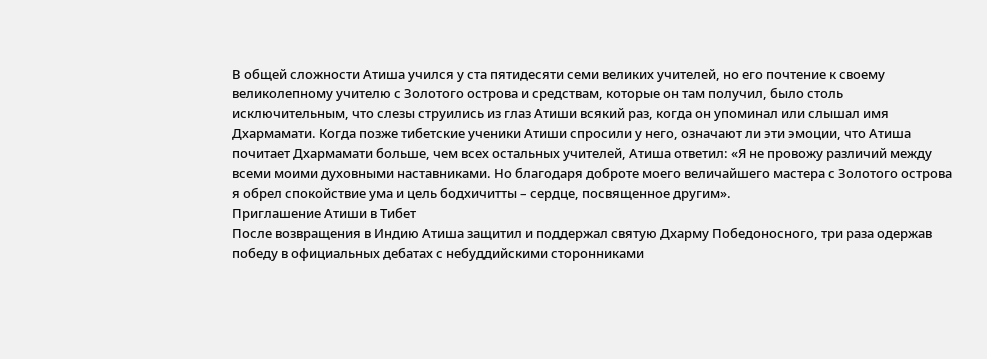В общей сложности Атиша учился у ста пятидесяти семи великих учителей, но его почтение к своему великолепному учителю с Золотого острова и средствам, которые он там получил, было столь исключительным, что слезы струились из глаз Атиши всякий раз, когда он упоминал или слышал имя Дхармамати. Когда позже тибетские ученики Атиши спросили у него, означают ли эти эмоции, что Атиша почитает Дхармамати больше, чем всех остальных учителей, Атиша ответил: «Я не провожу различий между всеми моими духовными наставниками. Но благодаря доброте моего величайшего мастера с Золотого острова я обрел спокойствие ума и цель бодхичитты – сердце, посвященное другим».
Приглашение Атиши в Тибет
После возвращения в Индию Атиша защитил и поддержал святую Дхарму Победоносного, три раза одержав победу в официальных дебатах с небуддийскими сторонниками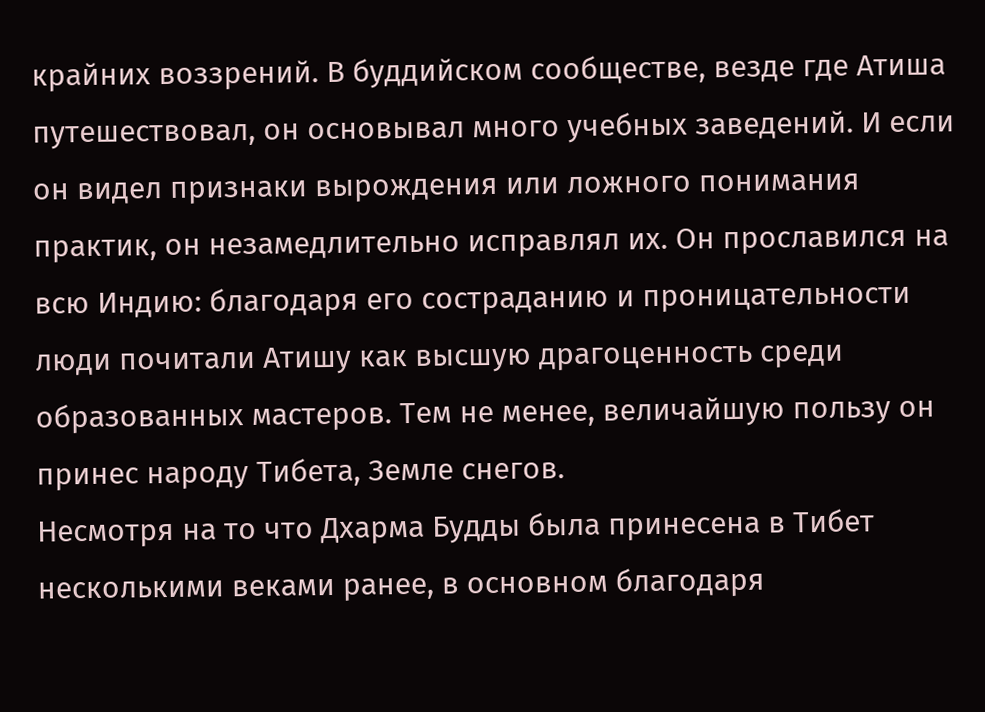крайних воззрений. В буддийском сообществе, везде где Атиша путешествовал, он основывал много учебных заведений. И если он видел признаки вырождения или ложного понимания практик, он незамедлительно исправлял их. Он прославился на всю Индию: благодаря его состраданию и проницательности люди почитали Атишу как высшую драгоценность среди образованных мастеров. Тем не менее, величайшую пользу он принес народу Тибета, Земле снегов.
Несмотря на то что Дхарма Будды была принесена в Тибет несколькими веками ранее, в основном благодаря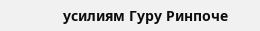усилиям Гуру Ринпоче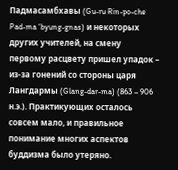Падмасамбхавы (Gu-ru Rin-po-che Pad-ma ‘byung-gnas) и некоторых других учителей, на смену первому расцвету пришел упадок – из-за гонений со стороны царя Лангдармы (Glang-dar-ma) (863 – 906 н.э.). Практикующих осталось совсем мало, и правильное понимание многих аспектов буддизма было утеряно.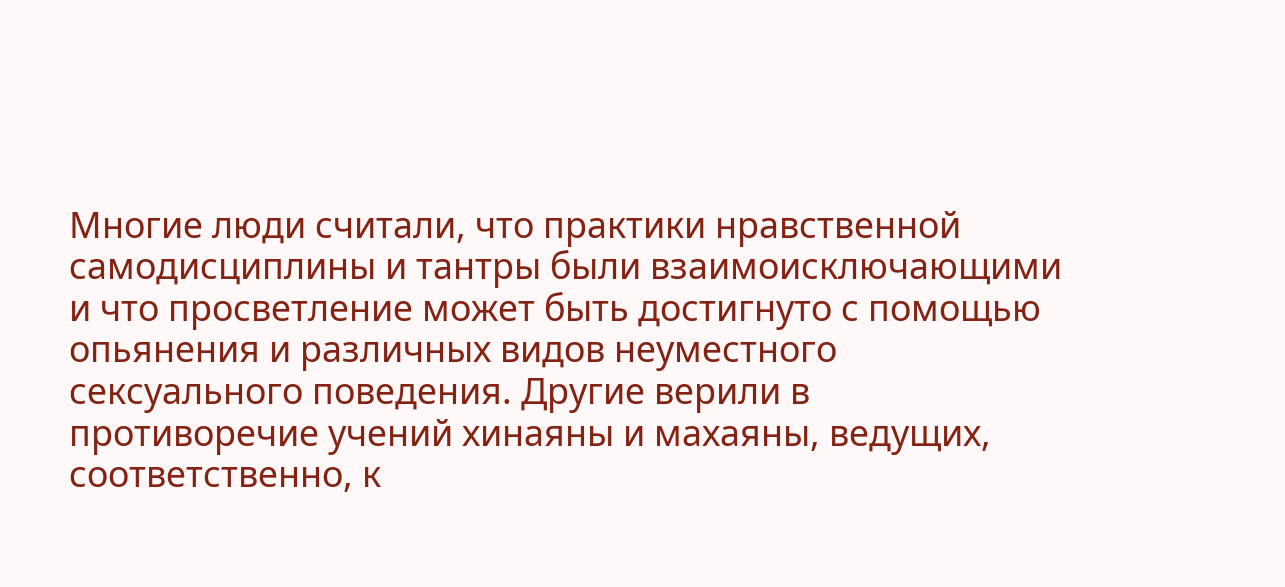Многие люди считали, что практики нравственной самодисциплины и тантры были взаимоисключающими и что просветление может быть достигнуто с помощью опьянения и различных видов неуместного сексуального поведения. Другие верили в противоречие учений хинаяны и махаяны, ведущих, соответственно, к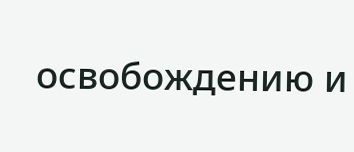освобождению и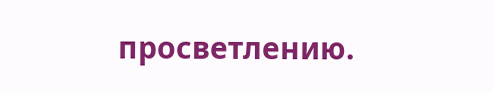просветлению.